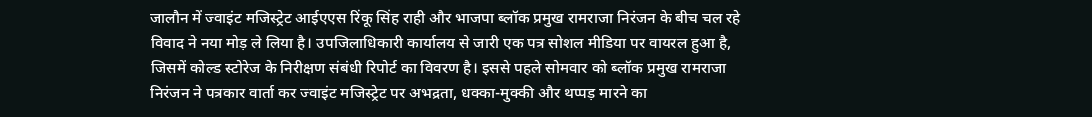जालौन में ज्वाइंट मजिस्ट्रेट आईएएस रिंकू सिंह राही और भाजपा ब्लॉक प्रमुख रामराजा निरंजन के बीच चल रहे विवाद ने नया मोड़ ले लिया है। उपजिलाधिकारी कार्यालय से जारी एक पत्र सोशल मीडिया पर वायरल हुआ है, जिसमें कोल्ड स्टोरेज के निरीक्षण संबंधी रिपोर्ट का विवरण है। इससे पहले सोमवार को ब्लॉक प्रमुख रामराजा निरंजन ने पत्रकार वार्ता कर ज्वाइंट मजिस्ट्रेट पर अभद्रता, धक्का-मुक्की और थप्पड़ मारने का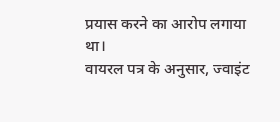प्रयास करने का आरोप लगाया था।
वायरल पत्र के अनुसार, ज्वाइंट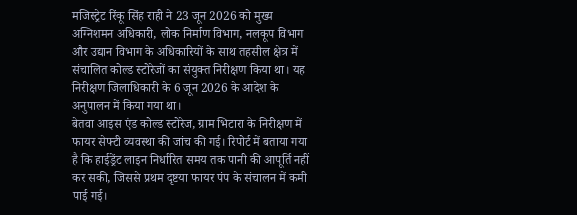मजिस्ट्रेट रिंकू सिंह राही ने 23 जून 2026 को मुख्य अग्निशमन अधिकारी, लोक निर्माण विभाग, नलकूप विभाग और उद्यान विभाग के अधिकारियों के साथ तहसील क्षेत्र में संचालित कोल्ड स्टोरेजों का संयुक्त निरीक्षण किया था। यह निरीक्षण जिलाधिकारी के 6 जून 2026 के आदेश के अनुपालन में किया गया था।
बेतवा आइस एंड कोल्ड स्टोरेज, ग्राम भिटारा के निरीक्षण में फायर सेफ्टी व्यवस्था की जांच की गई। रिपोर्ट में बताया गया है कि हाईड्रेंट लाइन निर्धारित समय तक पानी की आपूर्ति नहीं कर सकी, जिससे प्रथम दृष्टया फायर पंप के संचालन में कमी पाई गई।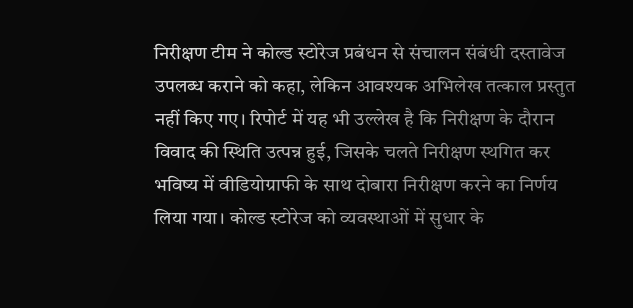निरीक्षण टीम ने कोल्ड स्टोरेज प्रबंधन से संचालन संबंधी दस्तावेज उपलब्ध कराने को कहा, लेकिन आवश्यक अभिलेख तत्काल प्रस्तुत नहीं किए गए। रिपोर्ट में यह भी उल्लेख है कि निरीक्षण के दौरान विवाद की स्थिति उत्पन्न हुई, जिसके चलते निरीक्षण स्थगित कर भविष्य में वीडियोग्राफी के साथ दोबारा निरीक्षण करने का निर्णय लिया गया। कोल्ड स्टोरेज को व्यवस्थाओं में सुधार के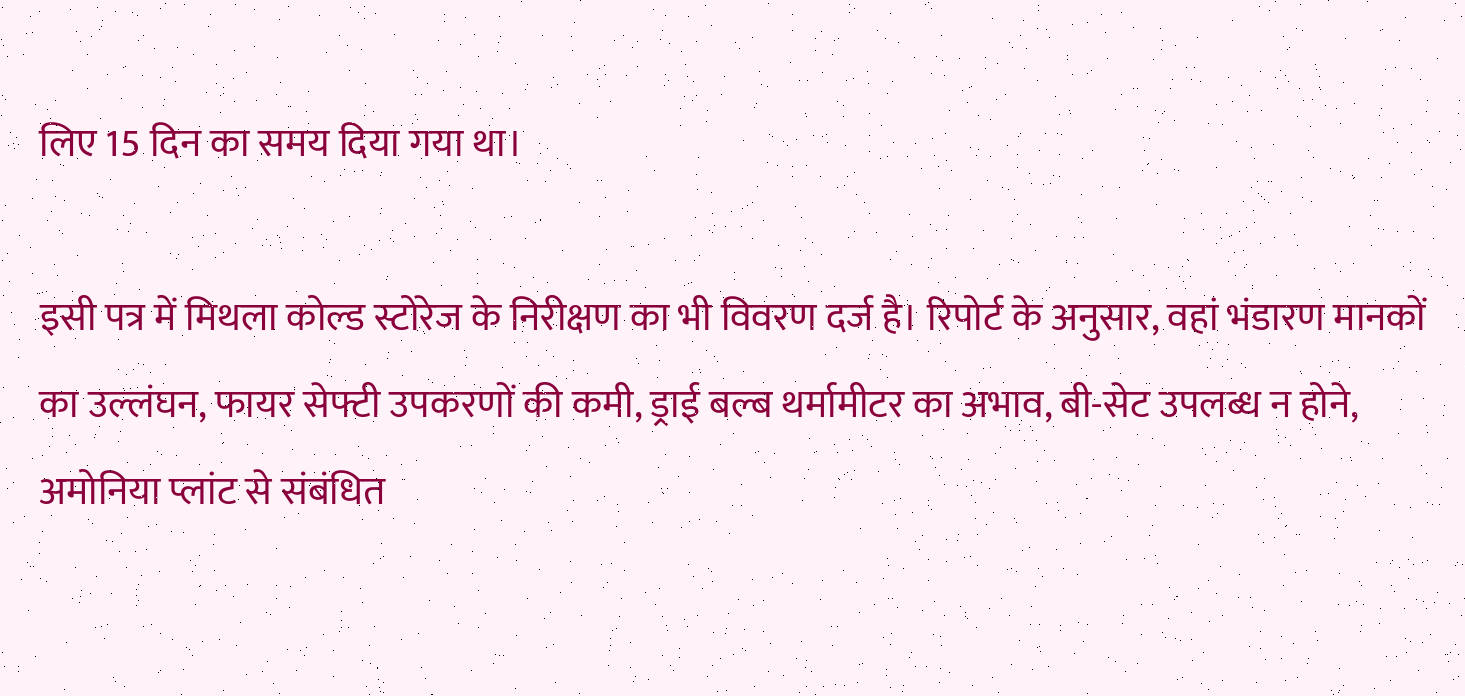लिए 15 दिन का समय दिया गया था।

इसी पत्र में मिथला कोल्ड स्टोरेज के निरीक्षण का भी विवरण दर्ज है। रिपोर्ट के अनुसार, वहां भंडारण मानकों का उल्लंघन, फायर सेफ्टी उपकरणों की कमी, ड्राई बल्ब थर्मामीटर का अभाव, बी-सेट उपलब्ध न होने, अमोनिया प्लांट से संबंधित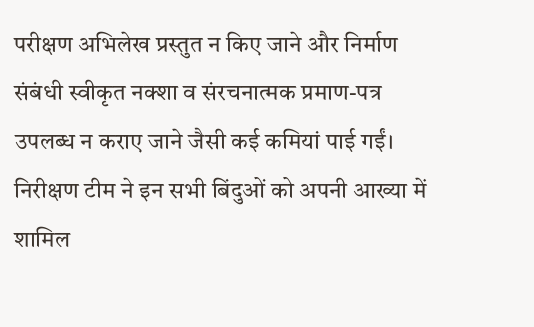परीक्षण अभिलेख प्रस्तुत न किए जाने और निर्माण संबंधी स्वीकृत नक्शा व संरचनात्मक प्रमाण-पत्र उपलब्ध न कराए जाने जैसी कई कमियां पाई गईं। निरीक्षण टीम ने इन सभी बिंदुओं को अपनी आख्या में शामिल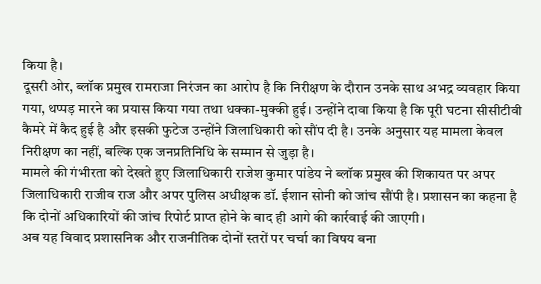किया है।
दूसरी ओर, ब्लॉक प्रमुख रामराजा निरंजन का आरोप है कि निरीक्षण के दौरान उनके साथ अभद्र व्यवहार किया गया, थप्पड़ मारने का प्रयास किया गया तथा धक्का-मुक्की हुई। उन्होंने दावा किया है कि पूरी घटना सीसीटीवी कैमरे में कैद हुई है और इसकी फुटेज उन्होंने जिलाधिकारी को सौंप दी है। उनके अनुसार यह मामला केवल निरीक्षण का नहीं, बल्कि एक जनप्रतिनिधि के सम्मान से जुड़ा है।
मामले की गंभीरता को देखते हुए जिलाधिकारी राजेश कुमार पांडेय ने ब्लॉक प्रमुख की शिकायत पर अपर जिलाधिकारी राजीव राज और अपर पुलिस अधीक्षक डॉ. ईशान सोनी को जांच सौंपी है। प्रशासन का कहना है कि दोनों अधिकारियों की जांच रिपोर्ट प्राप्त होने के बाद ही आगे की कार्रवाई की जाएगी।
अब यह विवाद प्रशासनिक और राजनीतिक दोनों स्तरों पर चर्चा का विषय बना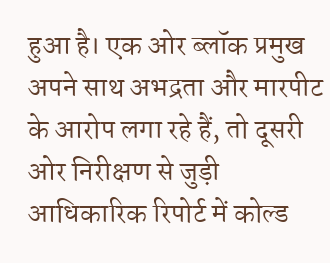हुआ है। एक ओर ब्लॉक प्रमुख अपने साथ अभद्रता और मारपीट के आरोप लगा रहे हैं, तो दूसरी ओर निरीक्षण से जुड़ी आधिकारिक रिपोर्ट में कोल्ड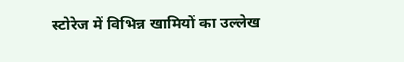स्टोरेज में विभिन्न खामियों का उल्लेख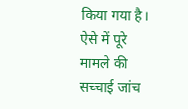किया गया है। ऐसे में पूरे मामले की सच्चाई जांच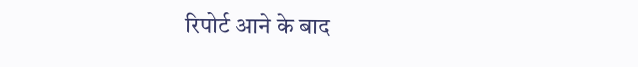रिपोर्ट आने के बाद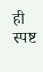ही स्पष्ट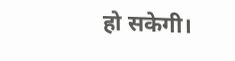हो सकेगी।